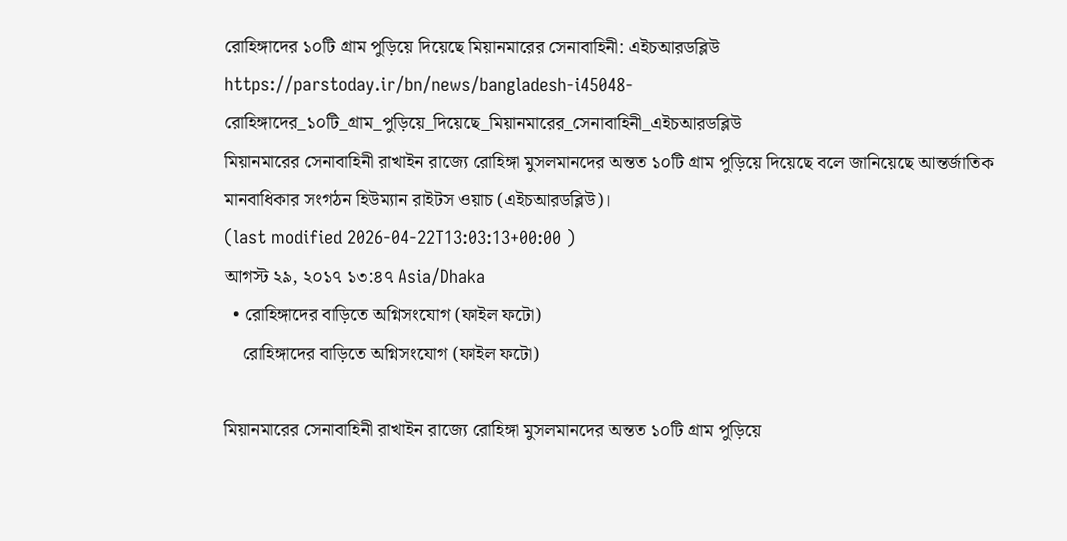রোহিঙ্গাদের ১০টি গ্রাম পুড়িয়ে দিয়েছে মিয়ানমারের সেনাবাহিনী: এইচআরডব্লিউ
https://parstoday.ir/bn/news/bangladesh-i45048-রোহিঙ্গাদের_১০টি_গ্রাম_পুড়িয়ে_দিয়েছে_মিয়ানমারের_সেনাবাহিনী_এইচআরডব্লিউ
মিয়ানমারের সেনাবাহিনী রাখাইন রাজ্যে রোহিঙ্গা মুসলমানদের অন্তত ১০টি গ্রাম পুড়িয়ে দিয়েছে বলে জানিয়েছে আন্তর্জাতিক মানবাধিকার সংগঠন হিউম্যান রাইটস ওয়াচ (এইচআরডব্লিউ)।
(last modified 2026-04-22T13:03:13+00:00 )
আগস্ট ২৯, ২০১৭ ১৩:৪৭ Asia/Dhaka
  • রোহিঙ্গাদের বাড়িতে অগ্নিসংযোগ (ফাইল ফটো)
    রোহিঙ্গাদের বাড়িতে অগ্নিসংযোগ (ফাইল ফটো)

মিয়ানমারের সেনাবাহিনী রাখাইন রাজ্যে রোহিঙ্গা মুসলমানদের অন্তত ১০টি গ্রাম পুড়িয়ে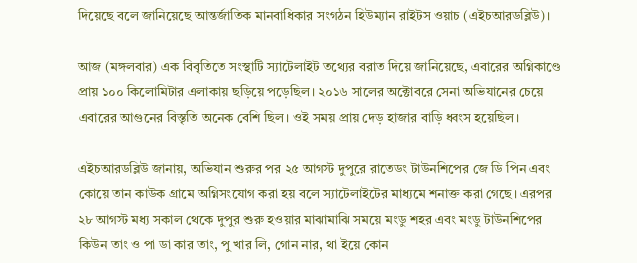দিয়েছে বলে জানিয়েছে আন্তর্জাতিক মানবাধিকার সংগঠন হিউম্যান রাইটস ওয়াচ (এইচআরডব্লিউ)।

আজ (মঙ্গলবার) এক বিবৃতিতে সংস্থাটি স্যাটেলাইট তথ্যের বরাত দিয়ে জানিয়েছে, এবারের অগ্নিকাণ্ডে প্রায় ১০০ কিলোমিটার এলাকায় ছড়িয়ে পড়েছিল। ২০১৬ সালের অক্টোবরে সেনা অভিযানের চেয়ে এবারের আগুনের বিস্তৃতি অনেক বেশি ছিল। ওই সময় প্রায় দেড় হাজার বাড়ি ধ্বংস হয়েছিল।

এইচআরডব্লিউ জানায়, অভিযান শুরুর পর ২৫ আগস্ট দুপুরে রাতেডং টাউনশিপের জে ডি পিন এবং কোয়ে তান কাউক গ্রামে অগ্নিসংযোগ করা হয় বলে স্যাটেলাইটের মাধ্যমে শনাক্ত করা গেছে। এরপর ২৮ আগস্ট মধ্য সকাল থেকে দুপুর শুরু হওয়ার মাঝামাঝি সময়ে মংডু শহর এবং মংডু টাউনশিপের কিউন তাং ও পা ডা কার তাং, পু খার লি, গোন নার, থা ইয়ে কোন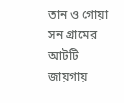তান ও গোয়া সন গ্রামের আটটি জায়গায়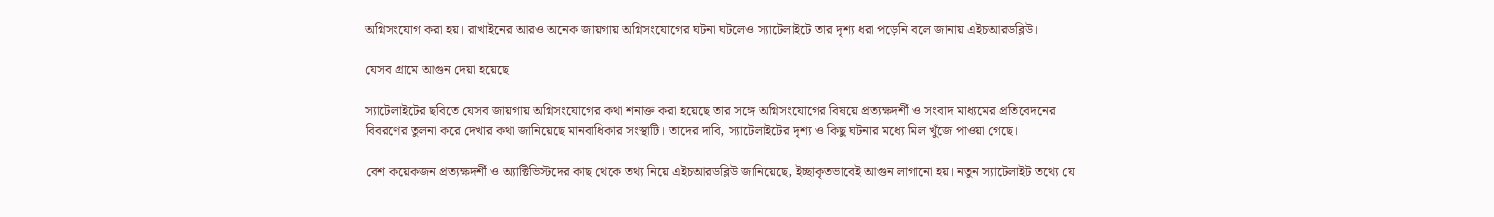অগ্নিসংযোগ করা হয়। রাখাইনের আরও অনেক জায়গায় অগ্নিসংযোগের ঘটনা ঘটলেও স্যাটেলাইটে তার দৃশ্য ধরা পড়েনি বলে জানায় এইচআরডব্লিউ।

যেসব গ্রামে আগুন দেয়া হয়েছে

স্যাটেলাইটের ছবিতে যেসব জায়গায় অগ্নিসংযোগের কথা শনাক্ত করা হয়েছে তার সঙ্গে অগ্নিসংযোগের বিষয়ে প্রত্যক্ষদর্শী ও সংবাদ মাধ্যমের প্রতিবেদনের বিবরণের তুলনা করে দেখার কথা জানিয়েছে মানবাধিকার সংস্থাটি। তাদের দাবি, স্যাটেলাইটের দৃশ্য ও কিছু ঘটনার মধ্যে মিল খুঁজে পাওয়া গেছে।

বেশ কয়েকজন প্রত্যক্ষদর্শী ও অ্যাক্টিভিস্টদের কাছ থেকে তথ্য নিয়ে এইচআরডব্লিউ জানিয়েছে, ইচ্ছাকৃতভাবেই আগুন লাগানো হয়। নতুন স্যাটেলাইট তথ্যে যে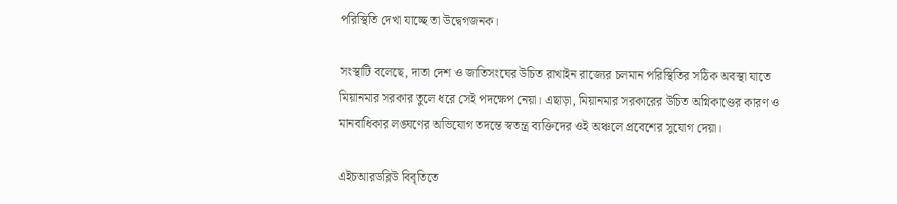পরিস্থিতি দেখা যাচ্ছে তা উদ্বেগজনক।

সংস্থাটি বলেছে, দাতা দেশ ও জাতিসংঘের উচিত রাখাইন রাজ্যের চলমান পরিস্থিতির সঠিক অবস্থা যাতে মিয়ানমার সরকার তুলে ধরে সেই পদক্ষেপ নেয়া। এছাড়া, মিয়ানমার সরকারের উচিত অগ্নিকাণ্ডের কারণ ও মানবাধিকার লঙ্ঘণের অভিযোগ তদন্তে স্বতন্ত্র ব্যক্তিদের ওই অঞ্চলে প্রবেশের সুযোগ দেয়া।

এইচআরডব্লিউ বিবৃতিতে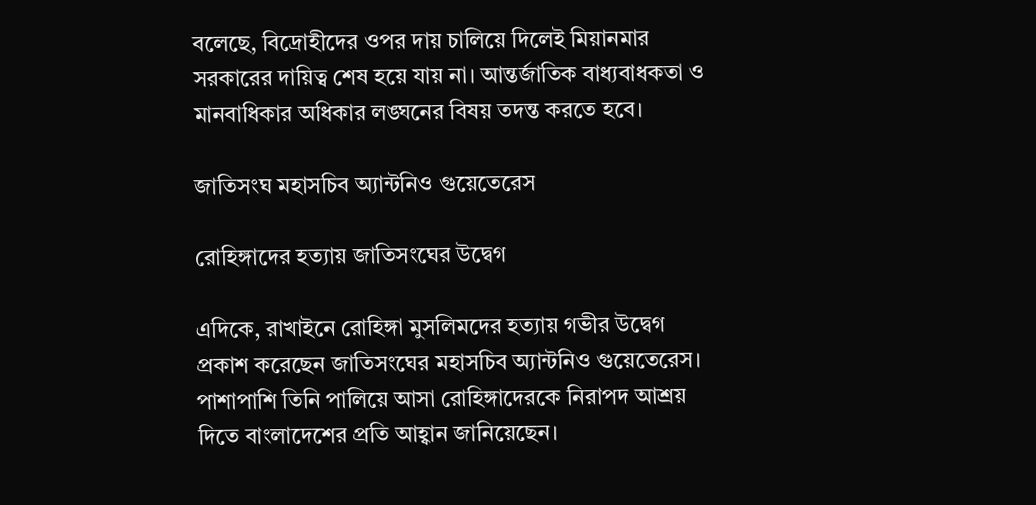বলেছে, বিদ্রোহীদের ওপর দায় চালিয়ে দিলেই মিয়ানমার সরকারের দায়িত্ব শেষ হয়ে যায় না। আন্তর্জাতিক বাধ্যবাধকতা ও মানবাধিকার অধিকার লঙ্ঘনের বিষয় তদন্ত করতে হবে।

জাতিসংঘ মহাসচিব অ্যান্টনিও গুয়েতেরেস

রোহিঙ্গাদের হত্যায় জাতিসংঘের উদ্বেগ

এদিকে, রাখাইনে রোহিঙ্গা মুসলিমদের হত্যায় গভীর উদ্বেগ প্রকাশ করেছেন জাতিসংঘের মহাসচিব অ্যান্টনিও গুয়েতেরেস। পাশাপাশি তিনি পালিয়ে আসা রোহিঙ্গাদেরকে নিরাপদ আশ্রয় দিতে বাংলাদেশের প্রতি আহ্বান জানিয়েছেন।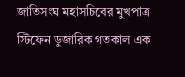জাতিসংঘ মহাসচিবের মুখপাত্র স্টিফেন ডুজারিক গতকাল এক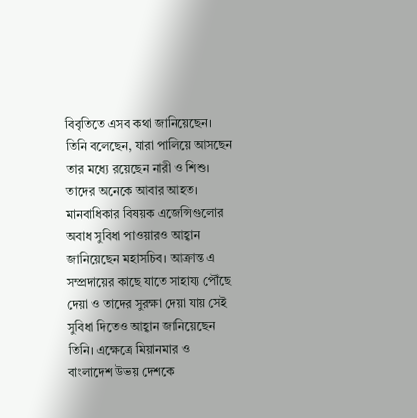বিবৃতিতে এসব কথা জানিয়েছেন। তিনি বলেছেন, যারা পালিয়ে আসছেন তার মধ্যে রয়েছেন নারী ও শিশু। তাদের অনেকে আবার আহত। মানবাধিকার বিষয়ক এজেন্সিগুলোর অবাধ সুবিধা পাওয়ারও আহ্বান জানিয়েছেন মহাসচিব। আক্রান্ত এ সম্প্রদায়ের কাছে যাতে সাহায্য পৌঁছে দেয়া ও তাদের সুরক্ষা দেয়া যায় সেই সুবিধা দিতেও আহ্বান জানিয়েছেন তিনি। এক্ষেত্রে মিয়ানমার ও বাংলাদেশ উভয় দেশকে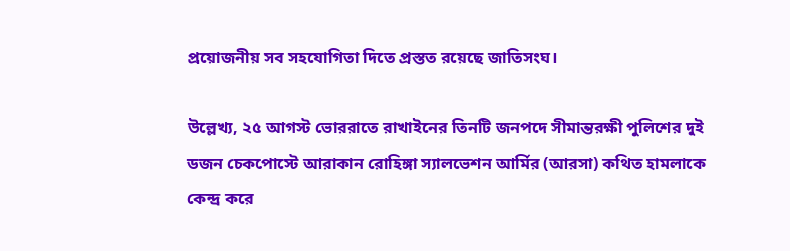প্রয়োজনীয় সব সহযোগিতা দিতে প্রস্তত রয়েছে জাতিসংঘ।

উল্লেখ্য, ২৫ আগস্ট ভোররাতে রাখাইনের তিনটি জনপদে সীমান্তরক্ষী পুলিশের দুই ডজন চেকপোস্টে আরাকান রোহিঙ্গা স্যালভেশন আর্মির (আরসা) কথিত হামলাকে কেন্দ্র করে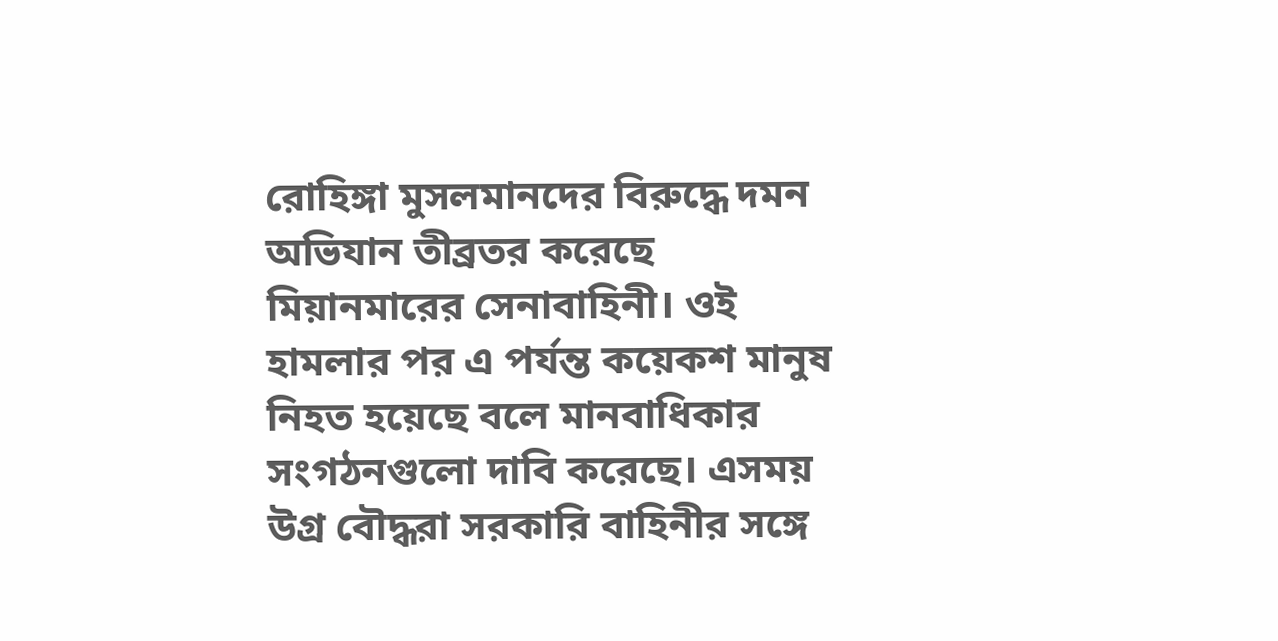রোহিঙ্গা মুসলমানদের বিরুদ্ধে দমন অভিযান তীব্রতর করেছে মিয়ানমারের সেনাবাহিনী। ওই হামলার পর এ পর্যন্ত কয়েকশ মানুষ নিহত হয়েছে বলে মানবাধিকার সংগঠনগুলো দাবি করেছে। এসময় উগ্র বৌদ্ধরা সরকারি বাহিনীর সঙ্গে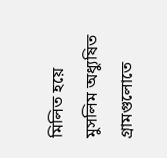মিলিত হয়ে মুসলিম অধ্যুষিত গ্রামগুলোতে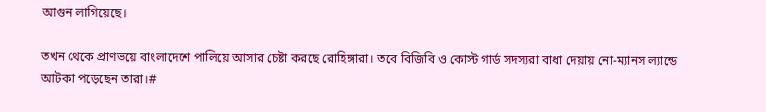আগুন লাগিয়েছে।

তখন থেকে প্রাণভয়ে বাংলাদেশে পালিয়ে আসার চেষ্টা করছে রোহিঙ্গারা। তবে বিজিবি ও কোস্ট গার্ড সদস্যরা বাধা দেয়ায় নো-ম্যানস ল্যান্ডে আটকা পড়েছেন তারা।#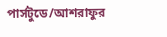পার্সটুডে/আশরাফুর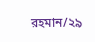রহমান/২৯